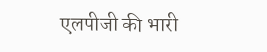एलपीजी की भारी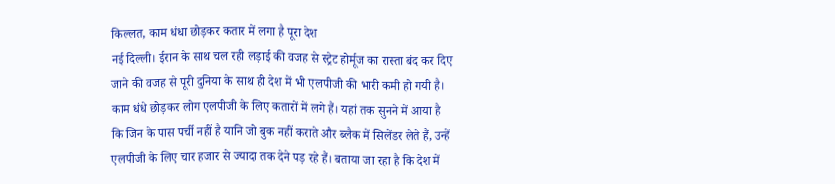किल्लत, काम धंधा छोड़कर कतार में लगा है पूरा देश
नई दिल्ली। ईरान के साथ चल रही लड़ाई की वजह से स्ट्रेट होर्मूज का रास्ता बंद कर दिए जाने की वजह से पूरी दुनिया के साथ ही देश में भी एलपीजी की भारी कमी हो गयी है। काम धंधे छोड़कर लोग एलपीजी के लिए कतारों में लगे हैं। यहां तक सुनने में आया है कि जिन के पास पर्ची नहीं है यानि जो बुक नहीं कराते और ब्लैक में सिलेंडर लेते हैं, उन्हें एलपीजी के लिए चार हजार से ज्यादा तक देने पड़ रहे हैं। बताया जा रहा है कि देश में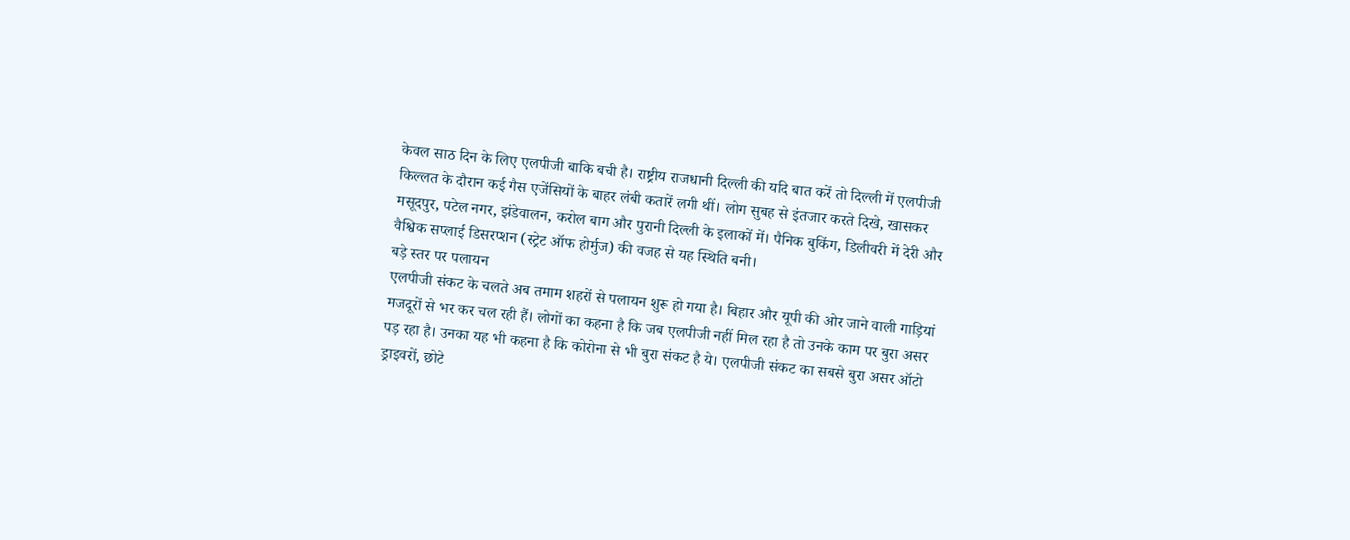केवल साठ दिन के लिए एलपीजी बाकि बची है। राष्ट्रीय राजधानी दिल्ली की यदि बात करें तो दिल्ली में एलपीजी किल्लत के दौरान कई गैस एजेंसियों के बाहर लंबी कतारें लगी थीं। लोग सुबह से इंतजार करते दिखे, खासकर मसूदपुर, पटेल नगर, झंडेवालन, करोल बाग और पुरानी दिल्ली के इलाकों में। पैनिक बुकिंग, डिलीवरी में देरी और वैश्विक सप्लाई डिसरप्शन (स्ट्रेट ऑफ होर्मुज) की वजह से यह स्थिति बनी।
बड़े स्तर पर पलायन
एलपीजी संकट के चलते अब तमाम शहरों से पलायन शुरू हो गया है। बिहार और यूपी की ओर जाने वाली गाड़ियां मजदूरों से भर कर चल रही हैं। लोगों का कहना है कि जब एलपीजी नहीं मिल रहा है तो उनके काम पर बुरा असर पड़ रहा है। उनका यह भी कहना है कि कोरोना से भी बुरा संकट है ये। एलपीजी संकट का सबसे बुरा असर ऑटो ड्राइवरों, छोटे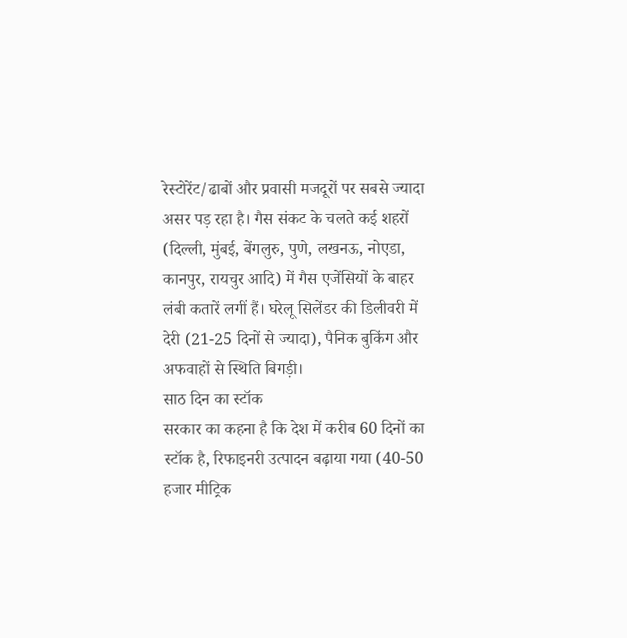रेस्टोरेंट/ढाबों और प्रवासी मजदूरों पर सबसे ज्यादा असर पड़ रहा है। गैस संकट के चलते कई शहरों (दिल्ली, मुंबई, बेंगलुरु, पुणे, लखनऊ, नोएडा, कानपुर, रायचुर आदि) में गैस एजेंसियों के बाहर लंबी कतारें लगीं हैं। घरेलू सिलेंडर की डिलीवरी में देरी (21-25 दिनों से ज्यादा), पैनिक बुकिंग और अफवाहों से स्थिति बिगड़ी।
साठ दिन का स्टॉक
सरकार का कहना है कि देश में करीब 60 दिनों का स्टॉक है, रिफाइनरी उत्पादन बढ़ाया गया (40-50 हजार मीट्रिक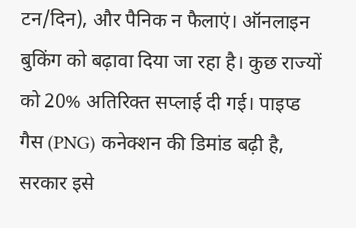टन/दिन), और पैनिक न फैलाएं। ऑनलाइन बुकिंग को बढ़ावा दिया जा रहा है। कुछ राज्यों को 20% अतिरिक्त सप्लाई दी गई। पाइप्ड गैस (PNG) कनेक्शन की डिमांड बढ़ी है, सरकार इसे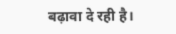बढ़ावा दे रही है।